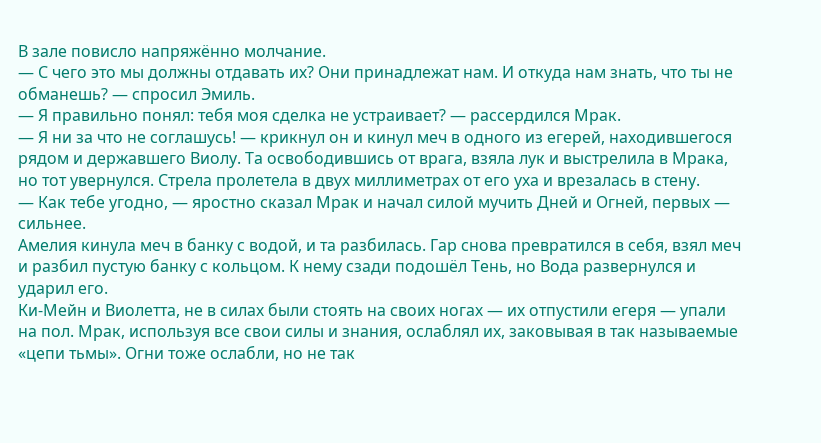В зале повисло напряжённо молчание.
— С чего это мы должны отдавать их? Они принадлежат нам. И откуда нам знать, что ты не обманешь? — спросил Эмиль.
— Я правильно понял: тебя моя сделка не устраивает? — рассердился Мрак.
— Я ни за что не соглашусь! — крикнул он и кинул меч в одного из егерей, находившегося рядом и державшего Виолу. Та освободившись от врага, взяла лук и выстрелила в Мрака, но тот увернулся. Стрела пролетела в двух миллиметрах от его уха и врезалась в стену.
— Как тебе угодно, — яростно сказал Мрак и начал силой мучить Дней и Огней, первых — сильнее.
Амелия кинула меч в банку с водой, и та разбилась. Гар снова превратился в себя, взял меч и разбил пустую банку с кольцом. К нему сзади подошёл Тень, но Вода развернулся и ударил его.
Ки-Мейн и Виолетта, не в силах были стоять на своих ногах — их отпустили егеря — упали на пол. Мрак, используя все свои силы и знания, ослаблял их, заковывая в так называемые «цепи тьмы». Огни тоже ослабли, но не так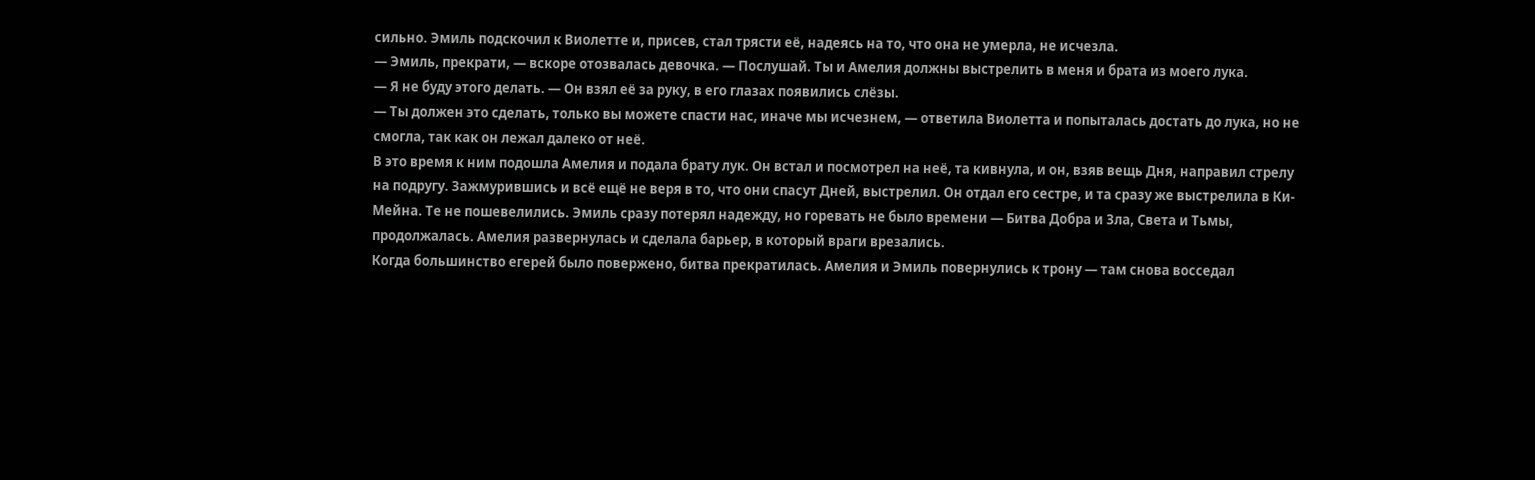сильно. Эмиль подскочил к Виолетте и, присев, стал трясти её, надеясь на то, что она не умерла, не исчезла.
— Эмиль, прекрати, — вскоре отозвалась девочка. — Послушай. Ты и Амелия должны выстрелить в меня и брата из моего лука.
— Я не буду этого делать. — Он взял её за руку, в его глазах появились слёзы.
— Ты должен это сделать, только вы можете спасти нас, иначе мы исчезнем, — ответила Виолетта и попыталась достать до лука, но не смогла, так как он лежал далеко от неё.
В это время к ним подошла Амелия и подала брату лук. Он встал и посмотрел на неё, та кивнула, и он, взяв вещь Дня, направил стрелу на подругу. Зажмурившись и всё ещё не веря в то, что они спасут Дней, выстрелил. Он отдал его сестре, и та сразу же выстрелила в Ки-Мейна. Те не пошевелились. Эмиль сразу потерял надежду, но горевать не было времени — Битва Добра и Зла, Света и Тьмы, продолжалась. Амелия развернулась и сделала барьер, в который враги врезались.
Когда большинство егерей было повержено, битва прекратилась. Амелия и Эмиль повернулись к трону — там снова восседал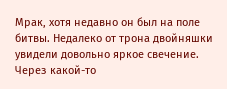Мрак, хотя недавно он был на поле битвы. Недалеко от трона двойняшки увидели довольно яркое свечение. Через какой-то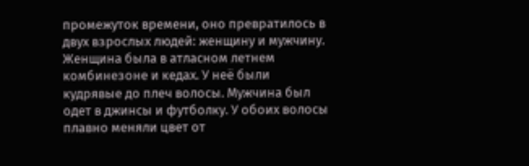промежуток времени, оно превратилось в двух взрослых людей: женщину и мужчину. Женщина была в атласном летнем комбинезоне и кедах. У неё были кудрявые до плеч волосы. Мужчина был одет в джинсы и футболку. У обоих волосы плавно меняли цвет от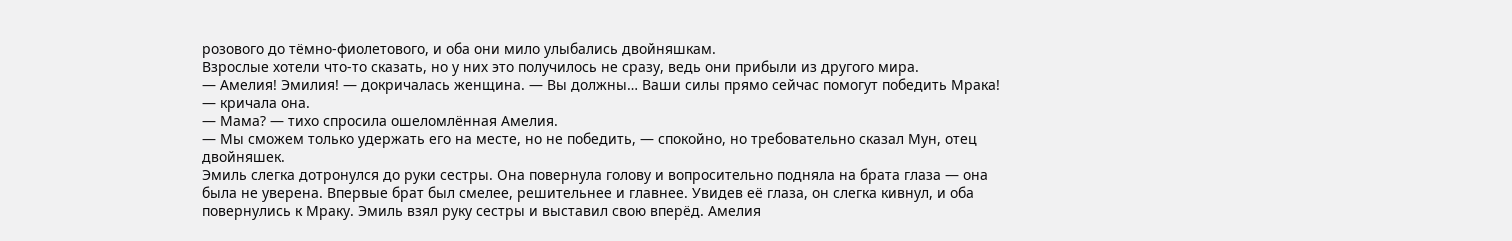розового до тёмно-фиолетового, и оба они мило улыбались двойняшкам.
Взрослые хотели что-то сказать, но у них это получилось не сразу, ведь они прибыли из другого мира.
— Амелия! Эмилия! — докричалась женщина. — Вы должны… Ваши силы прямо сейчас помогут победить Мрака! — кричала она.
— Мама? — тихо спросила ошеломлённая Амелия.
— Мы сможем только удержать его на месте, но не победить, — спокойно, но требовательно сказал Мун, отец двойняшек.
Эмиль слегка дотронулся до руки сестры. Она повернула голову и вопросительно подняла на брата глаза — она была не уверена. Впервые брат был смелее, решительнее и главнее. Увидев её глаза, он слегка кивнул, и оба повернулись к Мраку. Эмиль взял руку сестры и выставил свою вперёд. Амелия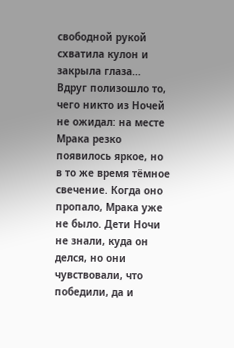свободной рукой схватила кулон и закрыла глаза…
Вдруг полизошло то, чего никто из Ночей не ожидал: на месте Мрака резко появилось яркое, но в то же время тёмное свечение. Когда оно пропало, Мрака уже не было. Дети Ночи не знали, куда он делся, но они чувствовали, что победили, да и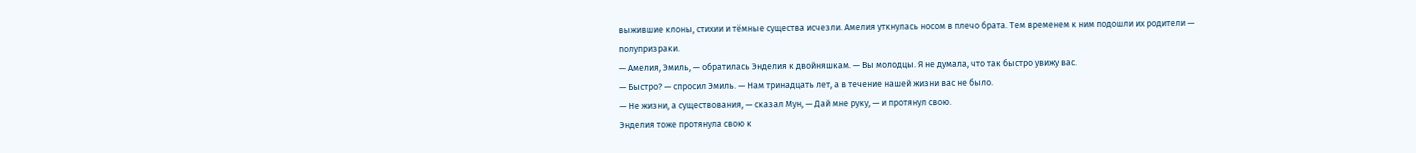выжившие клоны, стихии и тёмные существа исчезли. Амелия уткнулась носом в плечо брата. Тем временем к ним подошли их родители — полупризраки.
— Амелия, Эмиль, — обратилась Энделия к двойняшкам. — Вы молодцы. Я не думала, что так быстро увижу вас.
— Быстро? — спросил Эмиль. — Нам тринадцать лет, а в течение нашей жизни вас не было.
— Не жизни, а существования, — сказал Мун, — Дай мне руку, — и протянул свою.
Энделия тоже протянула свою к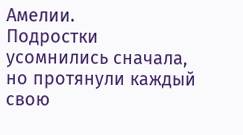Амелии.
Подростки усомнились сначала, но протянули каждый свою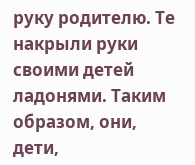руку родителю. Те накрыли руки своими детей ладонями. Таким образом, они, дети,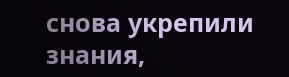снова укрепили знания,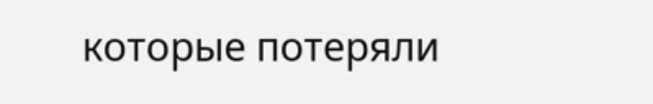которые потеряли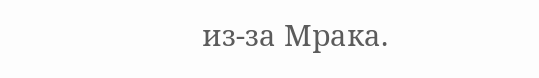из-за Мрака.